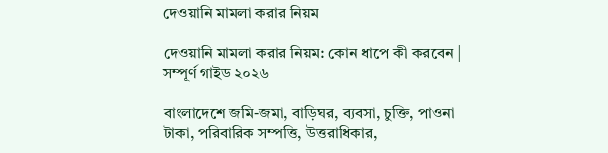দেওয়ানি মামলা করার নিয়ম

দেওয়ানি মামলা করার নিয়ম: কোন ধাপে কী করবেন | সম্পূর্ণ গাইড ২০২৬

বাংলাদেশে জমি-জমা, বাড়িঘর, ব্যবসা, চুক্তি, পাওনা টাকা, পরিবারিক সম্পত্তি, উত্তরাধিকার,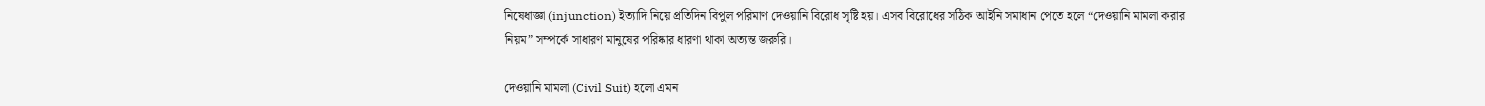নিষেধাজ্ঞা (injunction) ইত্যাদি নিয়ে প্রতিদিন বিপুল পরিমাণ দেওয়ানি বিরোধ সৃষ্টি হয়। এসব বিরোধের সঠিক আইনি সমাধান পেতে হলে “দেওয়ানি মামলা করার নিয়ম” সম্পর্কে সাধারণ মানুষের পরিষ্কার ধারণা থাকা অত্যন্ত জরুরি।

দেওয়ানি মামলা (Civil Suit) হলো এমন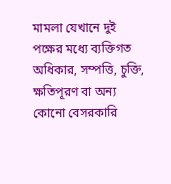মামলা যেখানে দুই পক্ষের মধ্যে ব্যক্তিগত অধিকার, সম্পত্তি, চুক্তি, ক্ষতিপূরণ বা অন্য কোনো বেসরকারি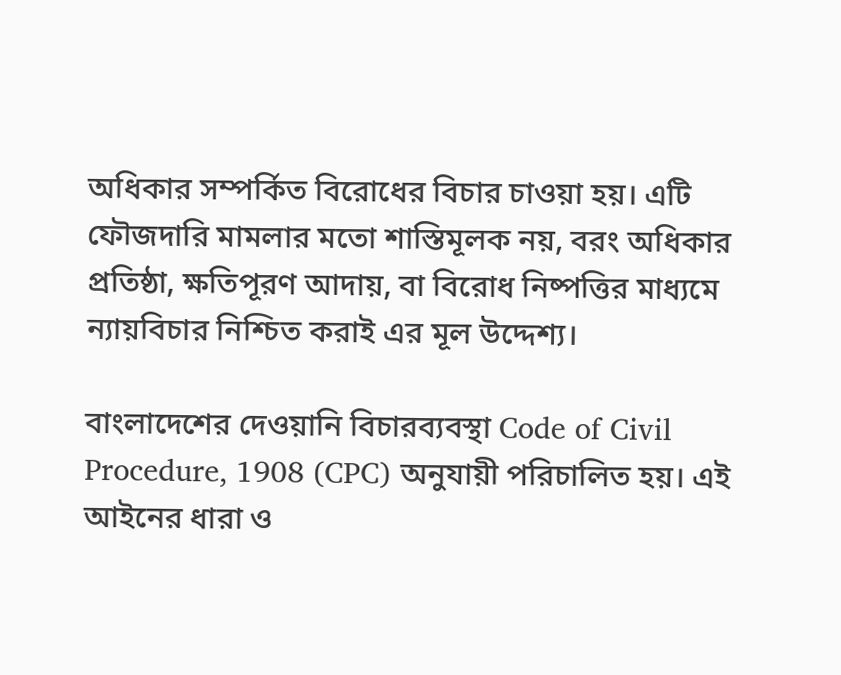অধিকার সম্পর্কিত বিরোধের বিচার চাওয়া হয়। এটি ফৌজদারি মামলার মতো শাস্তিমূলক নয়, বরং অধিকার প্রতিষ্ঠা, ক্ষতিপূরণ আদায়, বা বিরোধ নিষ্পত্তির মাধ্যমে ন্যায়বিচার নিশ্চিত করাই এর মূল উদ্দেশ্য।

বাংলাদেশের দেওয়ানি বিচারব্যবস্থা Code of Civil Procedure, 1908 (CPC) অনুযায়ী পরিচালিত হয়। এই আইনের ধারা ও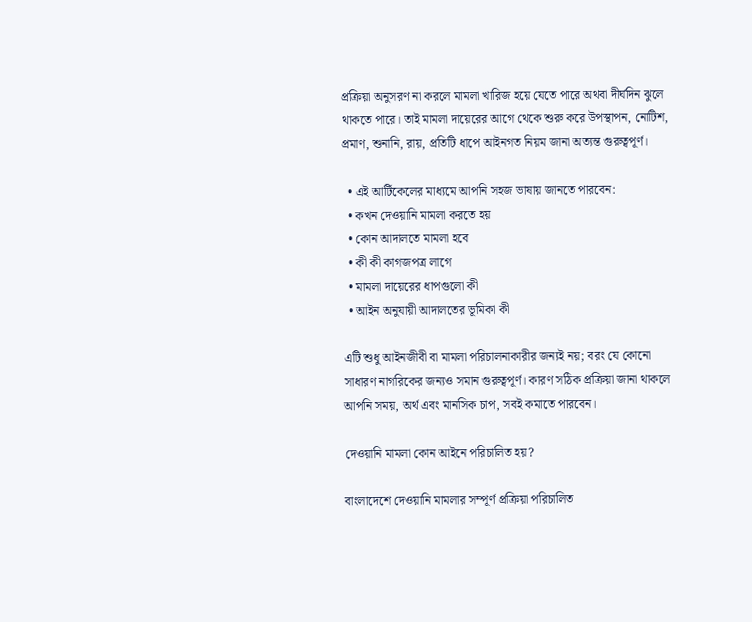প্রক্রিয়া অনুসরণ না করলে মামলা খারিজ হয়ে যেতে পারে অথবা দীর্ঘদিন ঝুলে থাকতে পারে। তাই মামলা দায়েরের আগে থেকে শুরু করে উপস্থাপন, নোটিশ, প্রমাণ, শুনানি, রায়, প্রতিটি ধাপে আইনগত নিয়ম জানা অত্যন্ত গুরুত্বপূর্ণ।

  • এই আর্টিকেলের মাধ্যমে আপনি সহজ ভাষায় জানতে পারবেন:
  • কখন দেওয়ানি মামলা করতে হয়
  • কোন আদালতে মামলা হবে
  • কী কী কাগজপত্র লাগে
  • মামলা দায়েরের ধাপগুলো কী
  • আইন অনুযায়ী আদালতের ভূমিকা কী

এটি শুধু আইনজীবী বা মামলা পরিচালনাকারীর জন্যই নয়; বরং যে কোনো সাধারণ নাগরিকের জন্যও সমান গুরুত্বপূর্ণ। কারণ সঠিক প্রক্রিয়া জানা থাকলে আপনি সময়, অর্থ এবং মানসিক চাপ, সবই কমাতে পারবেন।

দেওয়ানি মামলা কোন আইনে পরিচালিত হয়?

বাংলাদেশে দেওয়ানি মামলার সম্পূর্ণ প্রক্রিয়া পরিচালিত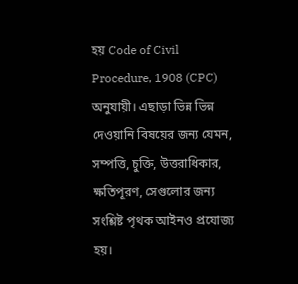হয় Code of Civil Procedure, 1908 (CPC) অনুযায়ী। এছাড়া ভিন্ন ভিন্ন দেওয়ানি বিষয়ের জন্য যেমন, সম্পত্তি, চুক্তি, উত্তরাধিকার, ক্ষতিপূরণ, সেগুলোর জন্য সংশ্লিষ্ট পৃথক আইনও প্রযোজ্য হয়।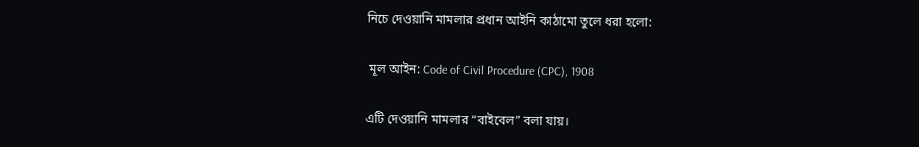নিচে দেওয়ানি মামলার প্রধান আইনি কাঠামো তুলে ধরা হলো:

 মূল আইন: Code of Civil Procedure (CPC), 1908

এটি দেওয়ানি মামলার “বাইবেল” বলা যায়।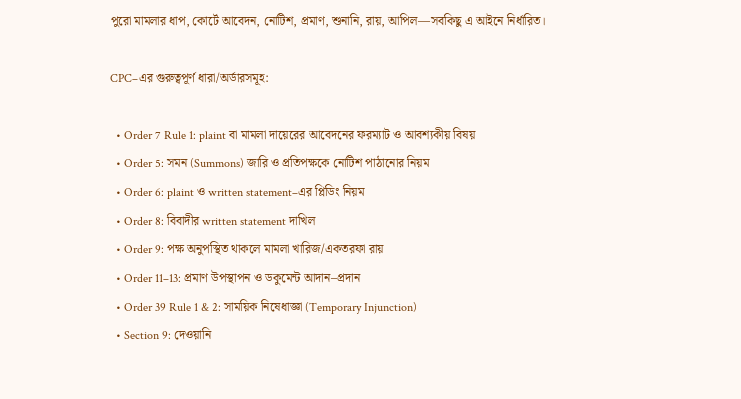পুরো মামলার ধাপ, কোর্টে আবেদন, নোটিশ, প্রমাণ, শুনানি, রায়, আপিল—সবকিছু এ আইনে নির্ধারিত।

CPC–এর গুরুত্বপূর্ণ ধারা/অর্ডারসমূহ:

  • Order 7 Rule 1: plaint বা মামলা দায়েরের আবেদনের ফরম্যাট ও আবশ্যকীয় বিষয়
  • Order 5: সমন (Summons) জারি ও প্রতিপক্ষকে নোটিশ পাঠানোর নিয়ম
  • Order 6: plaint ও written statement–এর প্লিডিং নিয়ম
  • Order 8: বিবাদীর written statement দাখিল
  • Order 9: পক্ষ অনুপস্থিত থাকলে মামলা খারিজ/একতরফা রায়
  • Order 11–13: প্রমাণ উপস্থাপন ও ডকুমেন্ট আদান–প্রদান
  • Order 39 Rule 1 & 2: সাময়িক নিষেধাজ্ঞা (Temporary Injunction)
  • Section 9: দেওয়ানি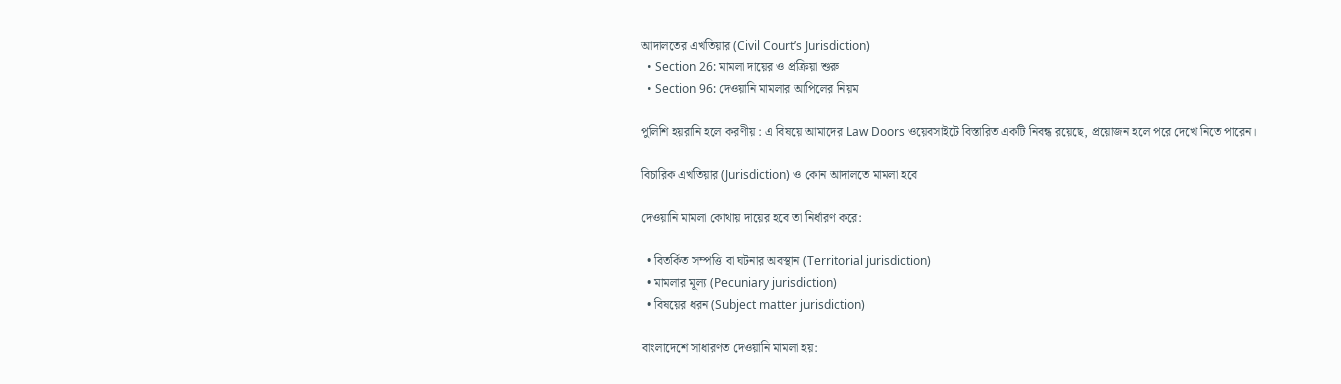আদালতের এখতিয়ার (Civil Court’s Jurisdiction)
  • Section 26: মামলা দায়ের ও প্রক্রিয়া শুরু
  • Section 96: দেওয়ানি মামলার আপিলের নিয়ম

পুলিশি হয়রানি হলে করণীয় : এ বিষয়ে আমাদের Law Doors ওয়েবসাইটে বিস্তারিত একটি নিবন্ধ রয়েছে, প্রয়োজন হলে পরে দেখে নিতে পারেন।

বিচারিক এখতিয়ার (Jurisdiction) ও কোন আদালতে মামলা হবে

দেওয়ানি মামলা কোথায় দায়ের হবে তা নির্ধারণ করে:

  • বিতর্কিত সম্পত্তি বা ঘটনার অবস্থান (Territorial jurisdiction)
  • মামলার মূল্য (Pecuniary jurisdiction)
  • বিষয়ের ধরন (Subject matter jurisdiction)

বাংলাদেশে সাধারণত দেওয়ানি মামলা হয়: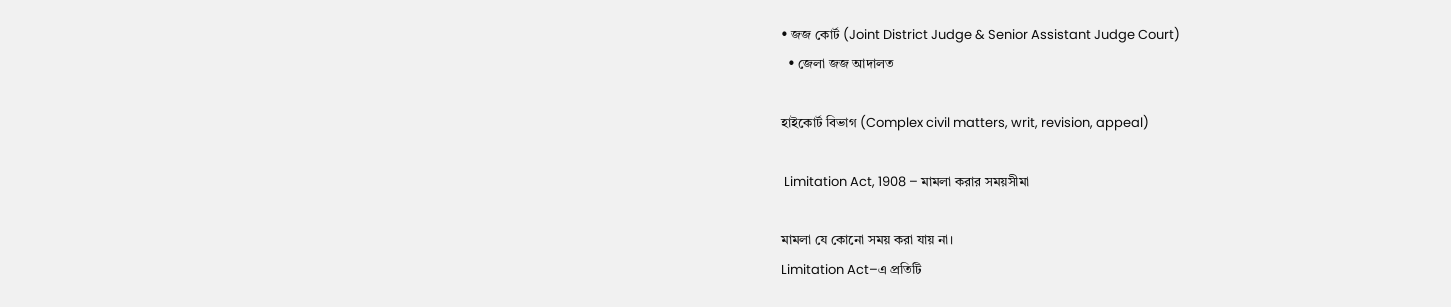• জজ কোর্ট (Joint District Judge & Senior Assistant Judge Court)
  • জেলা জজ আদালত

হাইকোর্ট বিভাগ (Complex civil matters, writ, revision, appeal)

 Limitation Act, 1908 – মামলা করার সময়সীমা

মামলা যে কোনো সময় করা যায় না।
Limitation Act–এ প্রতিটি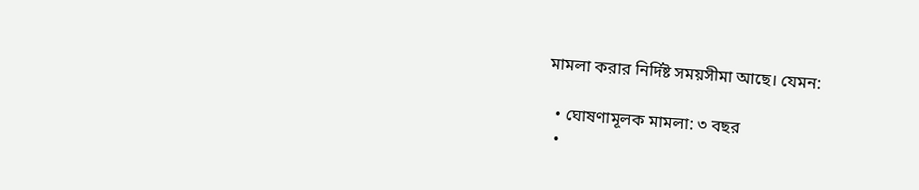মামলা করার নির্দিষ্ট সময়সীমা আছে। যেমন:

  • ঘোষণামূলক মামলা: ৩ বছর
  •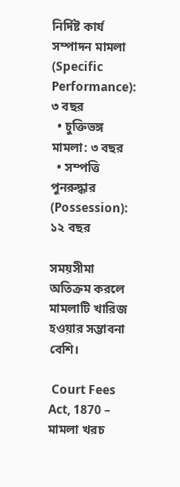নির্দিষ্ট কার্য সম্পাদন মামলা (Specific Performance): ৩ বছর
  • চুক্তিভঙ্গ মামলা: ৩ বছর
  • সম্পত্তি পুনরুদ্ধার (Possession): ১২ বছর

সময়সীমা অতিক্রম করলে মামলাটি খারিজ হওয়ার সম্ভাবনা বেশি।

 Court Fees Act, 1870 – মামলা খরচ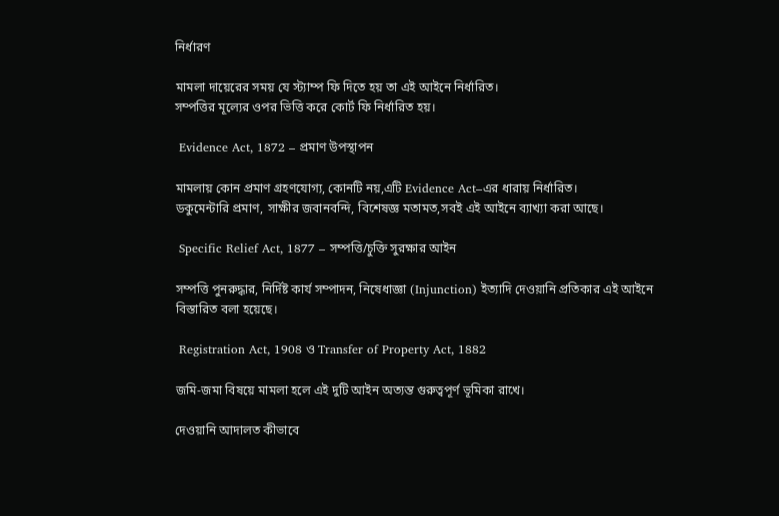নির্ধারণ

মামলা দায়েরের সময় যে স্ট্যাম্প ফি দিতে হয় তা এই আইনে নির্ধারিত।
সম্পত্তির মূল্যের ওপর ভিত্তি করে কোর্ট ফি নির্ধারিত হয়।

 Evidence Act, 1872 – প্রমাণ উপস্থাপন

মামলায় কোন প্রমাণ গ্রহণযোগ্য, কোনটি নয়,এটি Evidence Act–এর ধারায় নির্ধারিত।
ডকুমেন্টারি প্রমাণ, সাক্ষীর জবানবন্দি, বিশেষজ্ঞ মতামত,সবই এই আইনে ব্যাখ্যা করা আছে।

 Specific Relief Act, 1877 – সম্পত্তি/চুক্তি সুরক্ষার আইন

সম্পত্তি পুনরুদ্ধার, নির্দিষ্ট কার্য সম্পাদন, নিষেধাজ্ঞা (Injunction) ইত্যাদি দেওয়ানি প্রতিকার এই আইনে বিস্তারিত বলা হয়েছে।

 Registration Act, 1908 ও Transfer of Property Act, 1882

জমি-জমা বিষয়ে মামলা হলে এই দুটি আইন অত্যন্ত গুরুত্বপূর্ণ ভূমিকা রাখে।

দেওয়ানি আদালত কীভাবে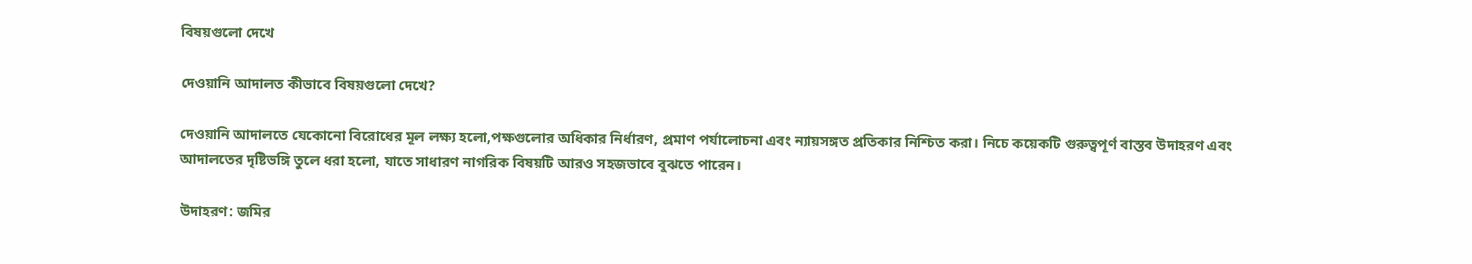বিষয়গুলো দেখে

দেওয়ানি আদালত কীভাবে বিষয়গুলো দেখে?

দেওয়ানি আদালতে যেকোনো বিরোধের মূল লক্ষ্য হলো,পক্ষগুলোর অধিকার নির্ধারণ, প্রমাণ পর্যালোচনা এবং ন্যায়সঙ্গত প্রতিকার নিশ্চিত করা। নিচে কয়েকটি গুরুত্বপূর্ণ বাস্তব উদাহরণ এবং আদালতের দৃষ্টিভঙ্গি তুলে ধরা হলো, যাতে সাধারণ নাগরিক বিষয়টি আরও সহজভাবে বুঝতে পারেন।

উদাহরণ: জমির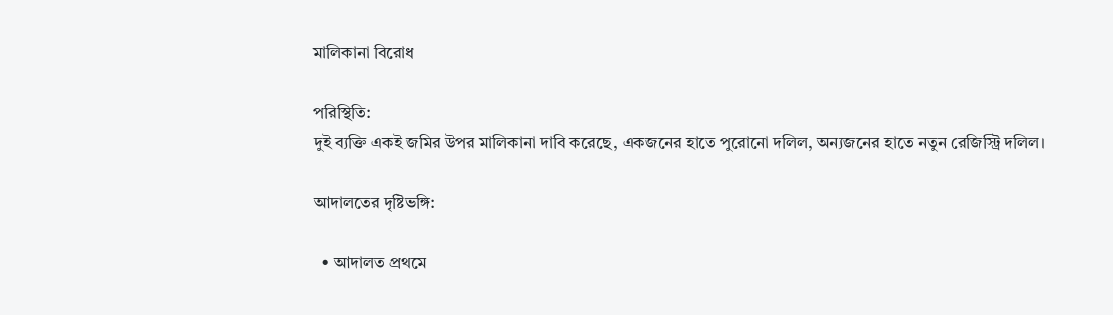মালিকানা বিরোধ

পরিস্থিতি:
দুই ব্যক্তি একই জমির উপর মালিকানা দাবি করেছে, একজনের হাতে পুরোনো দলিল, অন্যজনের হাতে নতুন রেজিস্ট্রি দলিল।

আদালতের দৃষ্টিভঙ্গি:

  • আদালত প্রথমে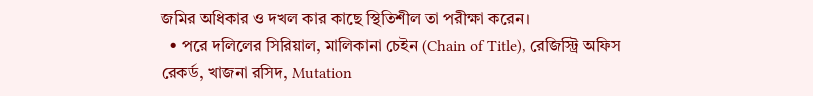জমির অধিকার ও দখল কার কাছে স্থিতিশীল তা পরীক্ষা করেন।
  • পরে দলিলের সিরিয়াল, মালিকানা চেইন (Chain of Title), রেজিস্ট্রি অফিস রেকর্ড, খাজনা রসিদ, Mutation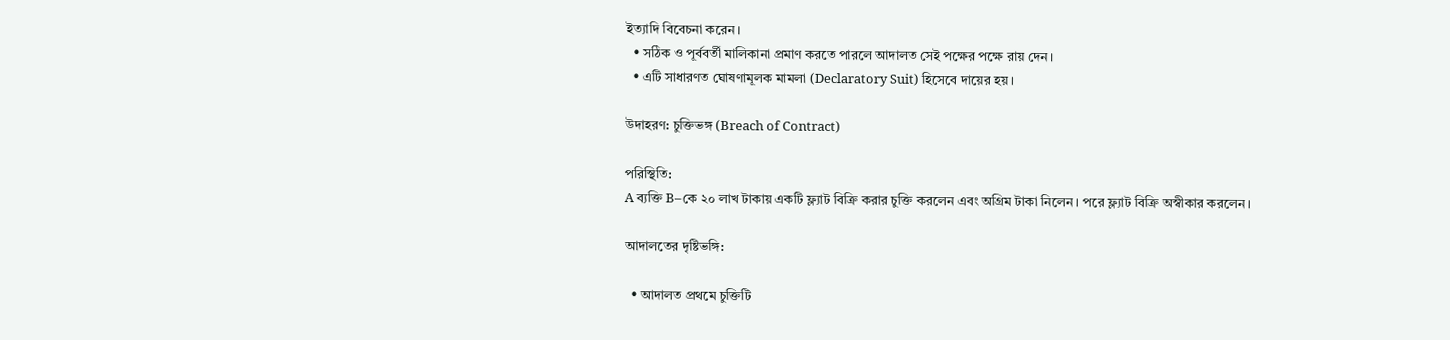ইত্যাদি বিবেচনা করেন।
  • সঠিক ও পূর্ববর্তী মালিকানা প্রমাণ করতে পারলে আদালত সেই পক্ষের পক্ষে রায় দেন।
  • এটি সাধারণত ঘোষণামূলক মামলা (Declaratory Suit) হিসেবে দায়ের হয়।

উদাহরণ: চুক্তিভঙ্গ (Breach of Contract)

পরিস্থিতি:
A ব্যক্তি B–কে ২০ লাখ টাকায় একটি ফ্ল্যাট বিক্রি করার চুক্তি করলেন এবং অগ্রিম টাকা নিলেন। পরে ফ্ল্যাট বিক্রি অস্বীকার করলেন।

আদালতের দৃষ্টিভঙ্গি:

  • আদালত প্রথমে চুক্তিটি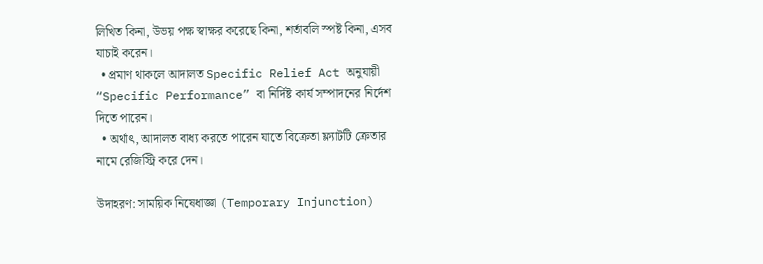লিখিত কিনা, উভয় পক্ষ স্বাক্ষর করেছে কিনা, শর্তাবলি স্পষ্ট কিনা, এসব যাচাই করেন।
  • প্রমাণ থাকলে আদালত Specific Relief Act অনুযায়ী “Specific Performance” বা নির্দিষ্ট কার্য সম্পাদনের নির্দেশ দিতে পারেন।
  • অর্থাৎ, আদালত বাধ্য করতে পারেন যাতে বিক্রেতা ফ্ল্যাটটি ক্রেতার নামে রেজিস্ট্রি করে দেন।

উদাহরণ: সাময়িক নিষেধাজ্ঞা (Temporary Injunction)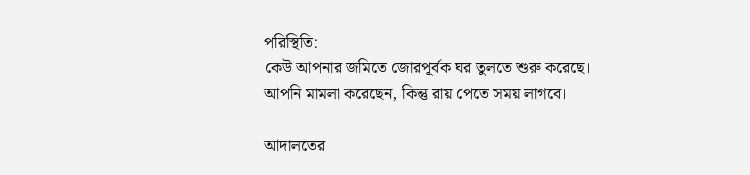পরিস্থিতি:
কেউ আপনার জমিতে জোরপূর্বক ঘর তুলতে শুরু করেছে। আপনি মামলা করেছেন, কিন্তু রায় পেতে সময় লাগবে।

আদালতের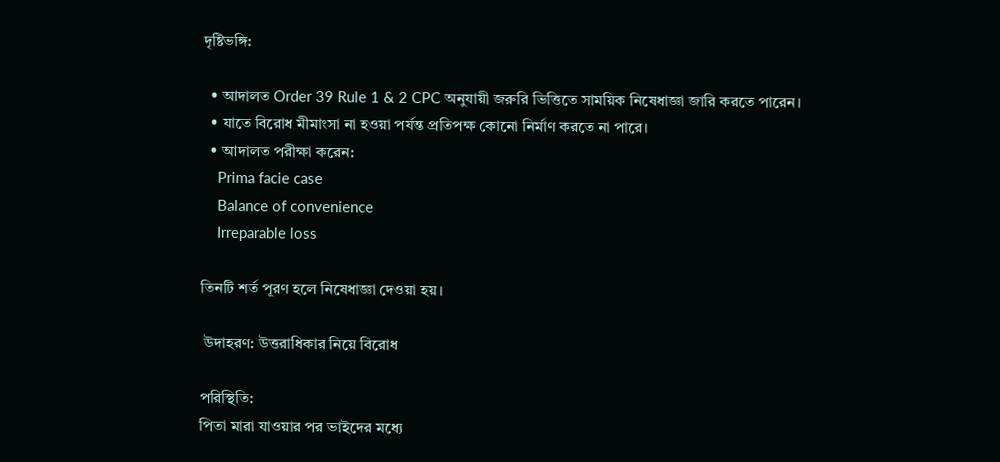দৃষ্টিভঙ্গি:

  • আদালত Order 39 Rule 1 & 2 CPC অনুযায়ী জরুরি ভিত্তিতে সাময়িক নিষেধাজ্ঞা জারি করতে পারেন।
  • যাতে বিরোধ মীমাংসা না হওয়া পর্যন্ত প্রতিপক্ষ কোনো নির্মাণ করতে না পারে।
  • আদালত পরীক্ষা করেন:
    Prima facie case
    Balance of convenience
    Irreparable loss

তিনটি শর্ত পূরণ হলে নিষেধাজ্ঞা দেওয়া হয়।

 উদাহরণ: উত্তরাধিকার নিয়ে বিরোধ

পরিস্থিতি:
পিতা মারা যাওয়ার পর ভাইদের মধ্যে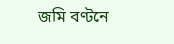জমি বণ্টনে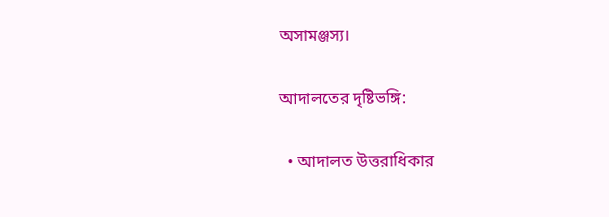অসামঞ্জস্য।

আদালতের দৃষ্টিভঙ্গি:

  • আদালত উত্তরাধিকার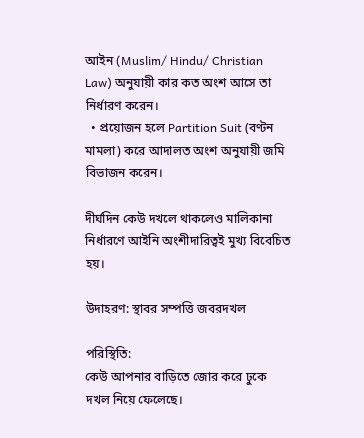আইন (Muslim/ Hindu/ Christian Law) অনুযায়ী কার কত অংশ আসে তা নির্ধারণ করেন।
  • প্রয়োজন হলে Partition Suit (বণ্টন মামলা) করে আদালত অংশ অনুযায়ী জমি বিভাজন করেন।

দীর্ঘদিন কেউ দখলে থাকলেও মালিকানা নির্ধারণে আইনি অংশীদারিত্বই মুখ্য বিবেচিত হয়।

উদাহরণ: স্থাবর সম্পত্তি জবরদখল

পরিস্থিতি:
কেউ আপনার বাড়িতে জোর করে ঢুকে দখল নিয়ে ফেলেছে।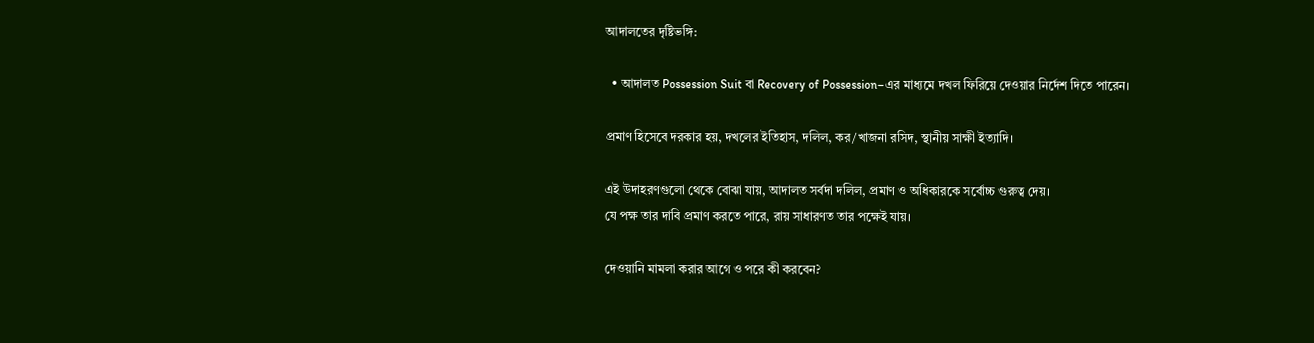আদালতের দৃষ্টিভঙ্গি:

  • আদালত Possession Suit বা Recovery of Possession–এর মাধ্যমে দখল ফিরিয়ে দেওয়ার নির্দেশ দিতে পারেন।

প্রমাণ হিসেবে দরকার হয়, দখলের ইতিহাস, দলিল, কর/খাজনা রসিদ, স্থানীয় সাক্ষী ইত্যাদি।

এই উদাহরণগুলো থেকে বোঝা যায়, আদালত সর্বদা দলিল, প্রমাণ ও অধিকারকে সর্বোচ্চ গুরুত্ব দেয়।
যে পক্ষ তার দাবি প্রমাণ করতে পারে, রায় সাধারণত তার পক্ষেই যায়।

দেওয়ানি মামলা করার আগে ও পরে কী করবেন?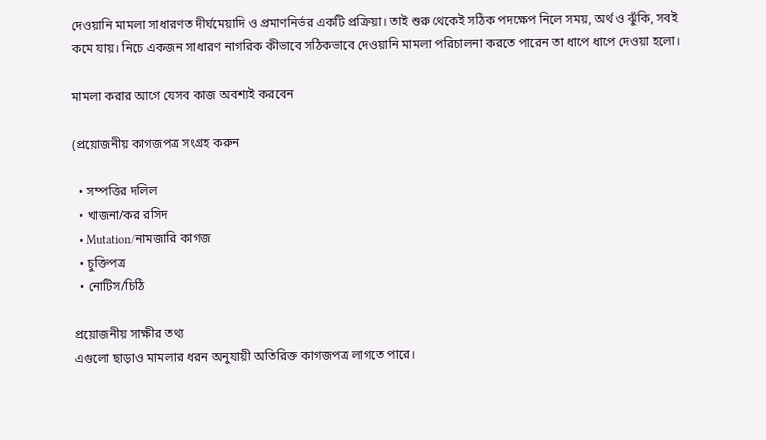দেওয়ানি মামলা সাধারণত দীর্ঘমেয়াদি ও প্রমাণনির্ভর একটি প্রক্রিয়া। তাই শুরু থেকেই সঠিক পদক্ষেপ নিলে সময়, অর্থ ও ঝুঁকি, সবই কমে যায়। নিচে একজন সাধারণ নাগরিক কীভাবে সঠিকভাবে দেওয়ানি মামলা পরিচালনা করতে পারেন তা ধাপে ধাপে দেওয়া হলো।

মামলা করার আগে যেসব কাজ অবশ্যই করবেন

(প্রয়োজনীয় কাগজপত্র সংগ্রহ করুন

  • সম্পত্তির দলিল
  • খাজনা/কর রসিদ
  • Mutation/নামজারি কাগজ
  • চুক্তিপত্র
  • নোটিস/চিঠি

প্রয়োজনীয় সাক্ষীর তথ্য
এগুলো ছাড়াও মামলার ধরন অনুযায়ী অতিরিক্ত কাগজপত্র লাগতে পারে।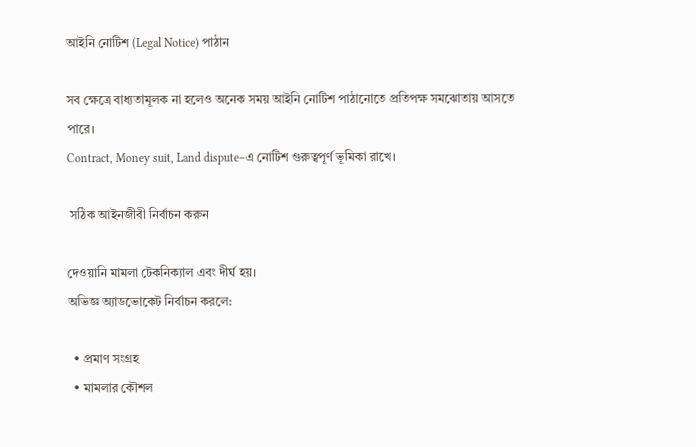আইনি নোটিশ (Legal Notice) পাঠান

সব ক্ষেত্রে বাধ্যতামূলক না হলেও অনেক সময় আইনি নোটিশ পাঠানোতে প্রতিপক্ষ সমঝোতায় আসতে পারে।
Contract, Money suit, Land dispute–এ নোটিশ গুরুত্বপূর্ণ ভূমিকা রাখে।

 সঠিক আইনজীবী নির্বাচন করুন

দেওয়ানি মামলা টেকনিক্যাল এবং দীর্ঘ হয়।
অভিজ্ঞ অ্যাডভোকেট নির্বাচন করলে:

  • প্রমাণ সংগ্রহ
  • মামলার কৌশল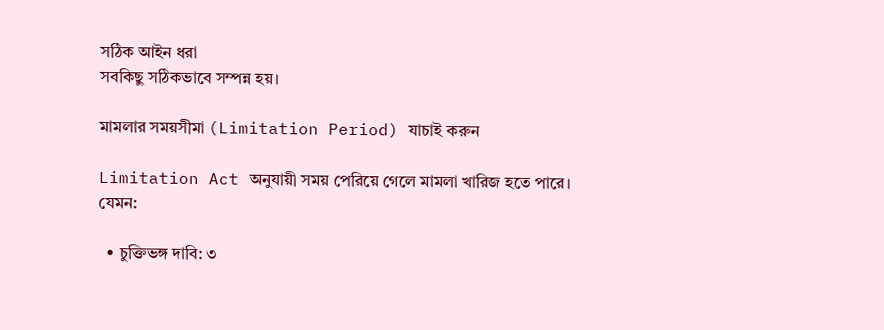সঠিক আইন ধরা
সবকিছু সঠিকভাবে সম্পন্ন হয়।

মামলার সময়সীমা (Limitation Period) যাচাই করুন

Limitation Act অনুযায়ী সময় পেরিয়ে গেলে মামলা খারিজ হতে পারে।
যেমন:

  • চুক্তিভঙ্গ দাবি: ৩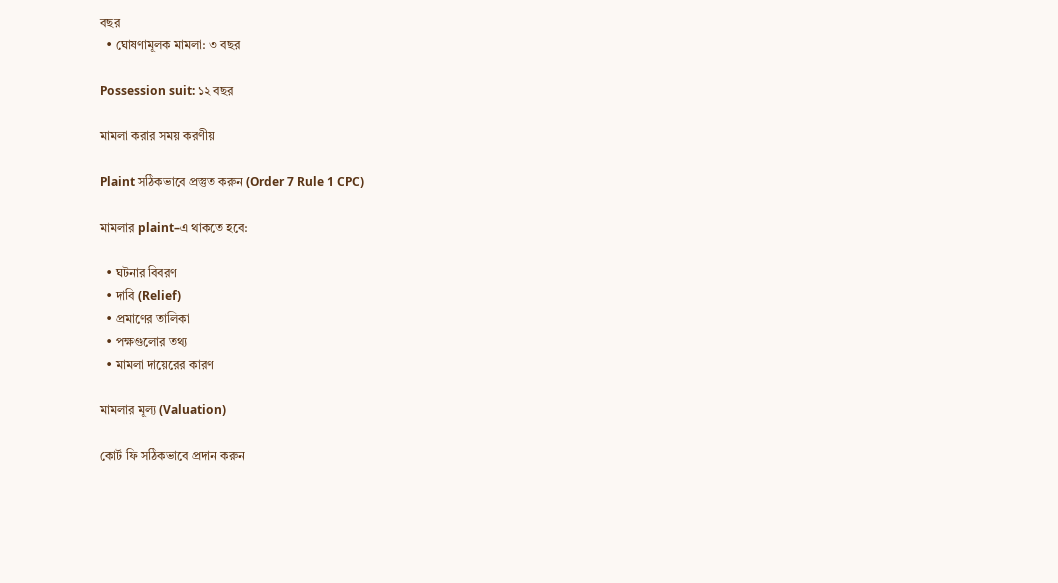বছর
  • ঘোষণামূলক মামলা: ৩ বছর

Possession suit: ১২ বছর

মামলা করার সময় করণীয়

Plaint সঠিকভাবে প্রস্তুত করুন (Order 7 Rule 1 CPC)

মামলার plaint–এ থাকতে হবে:

  • ঘটনার বিবরণ
  • দাবি (Relief)
  • প্রমাণের তালিকা
  • পক্ষগুলোর তথ্য
  • মামলা দায়েরের কারণ

মামলার মূল্য (Valuation)

কোর্ট ফি সঠিকভাবে প্রদান করুন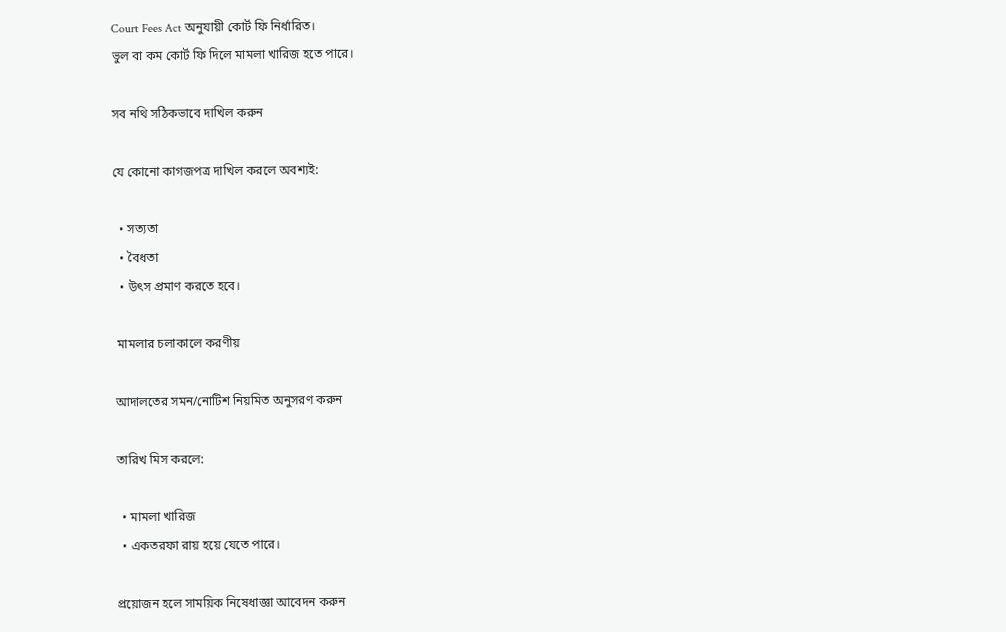Court Fees Act অনুযায়ী কোর্ট ফি নির্ধারিত।
ভুল বা কম কোর্ট ফি দিলে মামলা খারিজ হতে পারে।

সব নথি সঠিকভাবে দাখিল করুন

যে কোনো কাগজপত্র দাখিল করলে অবশ্যই:

  • সত্যতা
  • বৈধতা
  • উৎস প্রমাণ করতে হবে।

 মামলার চলাকালে করণীয়

আদালতের সমন/নোটিশ নিয়মিত অনুসরণ করুন

তারিখ মিস করলে:

  • মামলা খারিজ
  • একতরফা রায় হয়ে যেতে পারে।

প্রয়োজন হলে সাময়িক নিষেধাজ্ঞা আবেদন করুন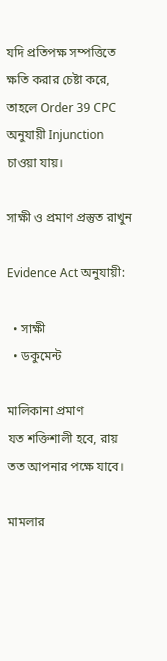যদি প্রতিপক্ষ সম্পত্তিতে ক্ষতি করার চেষ্টা করে, তাহলে Order 39 CPC অনুযায়ী Injunction চাওয়া যায়।

সাক্ষী ও প্রমাণ প্রস্তুত রাখুন

Evidence Act অনুযায়ী:

  • সাক্ষী
  • ডকুমেন্ট

মালিকানা প্রমাণ
যত শক্তিশালী হবে, রায় তত আপনার পক্ষে যাবে।

মামলার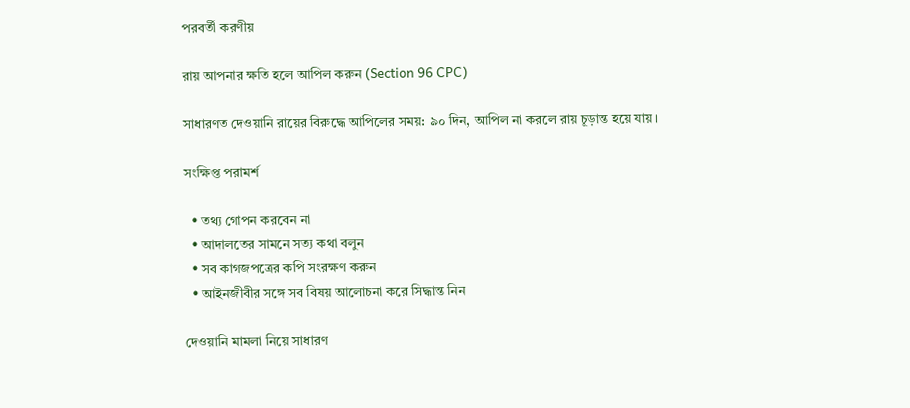পরবর্তী করণীয়

রায় আপনার ক্ষতি হলে আপিল করুন (Section 96 CPC)

সাধারণত দেওয়ানি রায়ের বিরুদ্ধে আপিলের সময়: ৯০ দিন, আপিল না করলে রায় চূড়ান্ত হয়ে যায়।

সংক্ষিপ্ত পরামর্শ

  • তথ্য গোপন করবেন না
  • আদালতের সামনে সত্য কথা বলুন
  • সব কাগজপত্রের কপি সংরক্ষণ করুন
  • আইনজীবীর সঙ্গে সব বিষয় আলোচনা করে সিদ্ধান্ত নিন

দেওয়ানি মামলা নিয়ে সাধারণ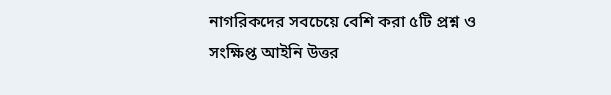নাগরিকদের সবচেয়ে বেশি করা ৫টি প্রশ্ন ও সংক্ষিপ্ত আইনি উত্তর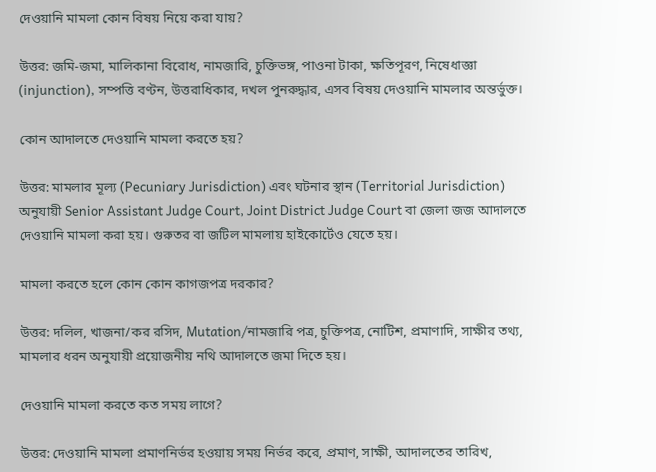দেওয়ানি মামলা কোন বিষয় নিয়ে করা যায়?

উত্তর: জমি-জমা, মালিকানা বিরোধ, নামজারি, চুক্তিভঙ্গ, পাওনা টাকা, ক্ষতিপূরণ, নিষেধাজ্ঞা (injunction), সম্পত্তি বণ্টন, উত্তরাধিকার, দখল পুনরুদ্ধার, এসব বিষয় দেওয়ানি মামলার অন্তর্ভুক্ত।

কোন আদালতে দেওয়ানি মামলা করতে হয়?

উত্তর: মামলার মূল্য (Pecuniary Jurisdiction) এবং ঘটনার স্থান (Territorial Jurisdiction) অনুযায়ী Senior Assistant Judge Court, Joint District Judge Court বা জেলা জজ আদালতে দেওয়ানি মামলা করা হয়। গুরুতর বা জটিল মামলায় হাইকোর্টেও যেতে হয়।

মামলা করতে হলে কোন কোন কাগজপত্র দরকার?

উত্তর: দলিল, খাজনা/কর রসিদ, Mutation/নামজারি পত্র, চুক্তিপত্র, নোটিশ, প্রমাণাদি, সাক্ষীর তথ্য, মামলার ধরন অনুযায়ী প্রয়োজনীয় নথি আদালতে জমা দিতে হয়।

দেওয়ানি মামলা করতে কত সময় লাগে?

উত্তর: দেওয়ানি মামলা প্রমাণনির্ভর হওয়ায় সময় নির্ভর করে, প্রমাণ, সাক্ষী, আদালতের তারিখ,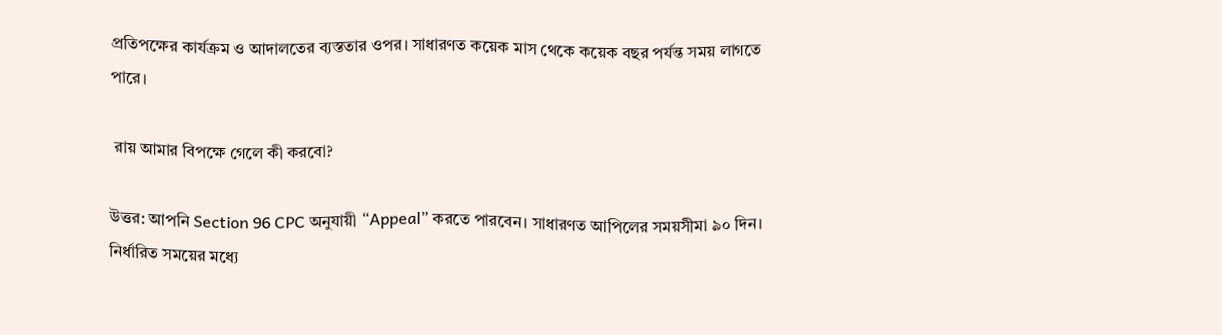প্রতিপক্ষের কার্যক্রম ও আদালতের ব্যস্ততার ওপর। সাধারণত কয়েক মাস থেকে কয়েক বছর পর্যন্ত সময় লাগতে পারে।

 রায় আমার বিপক্ষে গেলে কী করবো?

উত্তর: আপনি Section 96 CPC অনুযায়ী “Appeal” করতে পারবেন। সাধারণত আপিলের সময়সীমা ৯০ দিন। নির্ধারিত সময়ের মধ্যে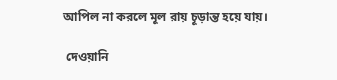আপিল না করলে মূল রায় চূড়ান্ত হয়ে যায়।

 দেওয়ানি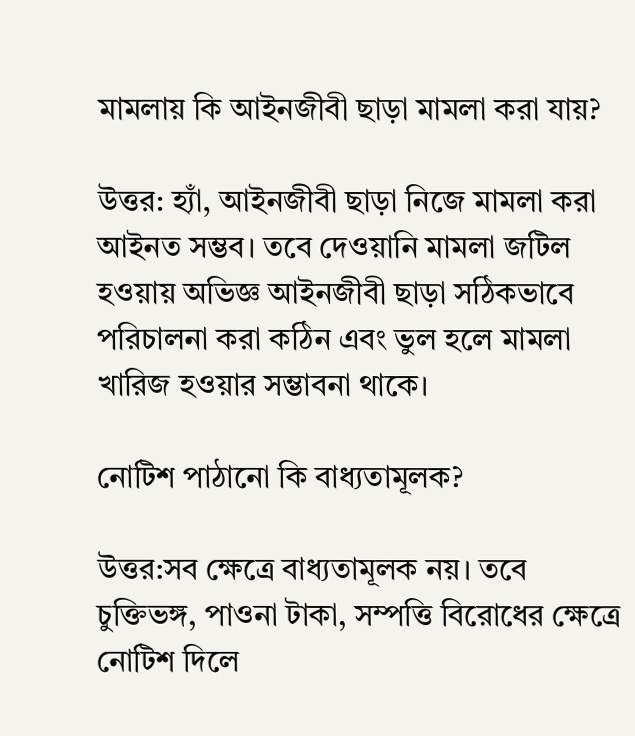মামলায় কি আইনজীবী ছাড়া মামলা করা যায়?

উত্তর: হ্যাঁ, আইনজীবী ছাড়া নিজে মামলা করা আইনত সম্ভব। তবে দেওয়ানি মামলা জটিল হওয়ায় অভিজ্ঞ আইনজীবী ছাড়া সঠিকভাবে পরিচালনা করা কঠিন এবং ভুল হলে মামলা খারিজ হওয়ার সম্ভাবনা থাকে।

নোটিশ পাঠানো কি বাধ্যতামূলক?

উত্তর:সব ক্ষেত্রে বাধ্যতামূলক নয়। তবে চুক্তিভঙ্গ, পাওনা টাকা, সম্পত্তি বিরোধের ক্ষেত্রে নোটিশ দিলে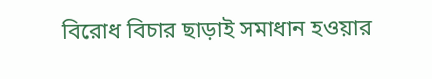বিরোধ বিচার ছাড়াই সমাধান হওয়ার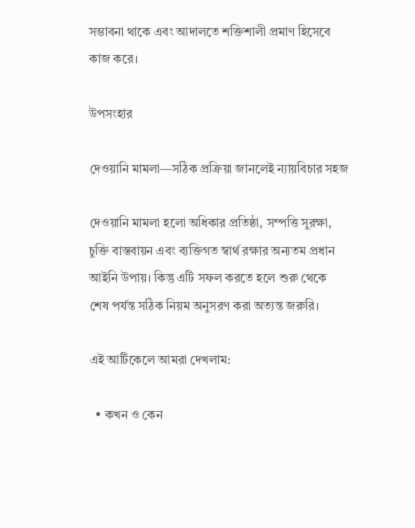সম্ভাবনা থাকে এবং আদালতে শক্তিশালী প্রমাণ হিসেবে কাজ করে।

উপসংহার

দেওয়ানি মামলা—সঠিক প্রক্রিয়া জানলেই ন্যায়বিচার সহজ

দেওয়ানি মামলা হলো অধিকার প্রতিষ্ঠা, সম্পত্তি সুরক্ষা, চুক্তি বাস্তবায়ন এবং ব্যক্তিগত স্বার্থ রক্ষার অন্যতম প্রধান আইনি উপায়। কিন্তু এটি সফল করতে হলে শুরু থেকে শেষ পর্যন্ত সঠিক নিয়ম অনুসরণ করা অত্যন্ত জরুরি।

এই আর্টিকেলে আমরা দেখলাম:

  • কখন ও কেন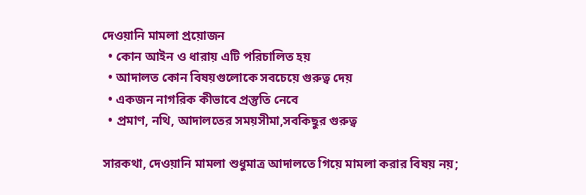দেওয়ানি মামলা প্রয়োজন
  • কোন আইন ও ধারায় এটি পরিচালিত হয়
  • আদালত কোন বিষয়গুলোকে সবচেয়ে গুরুত্ব দেয়
  • একজন নাগরিক কীভাবে প্রস্তুতি নেবে
  • প্রমাণ, নথি, আদালতের সময়সীমা,সবকিছুর গুরুত্ব

সারকথা, দেওয়ানি মামলা শুধুমাত্র আদালতে গিয়ে মামলা করার বিষয় নয়;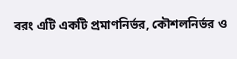বরং এটি একটি প্রমাণনির্ভর, কৌশলনির্ভর ও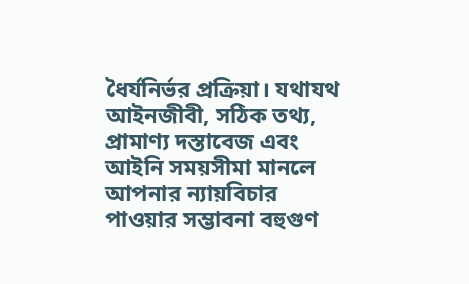ধৈর্যনির্ভর প্রক্রিয়া। যথাযথ আইনজীবী, সঠিক তথ্য, প্রামাণ্য দস্তাবেজ এবং আইনি সময়সীমা মানলে আপনার ন্যায়বিচার পাওয়ার সম্ভাবনা বহুগুণ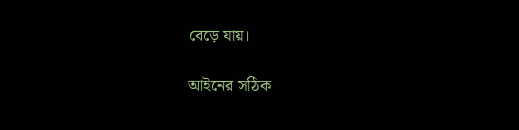বেড়ে যায়।

আইনের সঠিক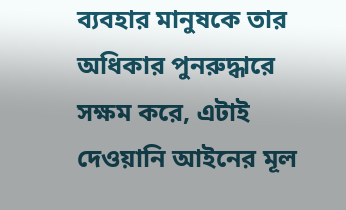ব্যবহার মানুষকে তার অধিকার পুনরুদ্ধারে সক্ষম করে, এটাই দেওয়ানি আইনের মূল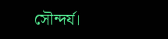সৌন্দর্য।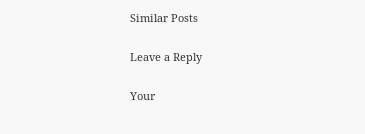Similar Posts

Leave a Reply

Your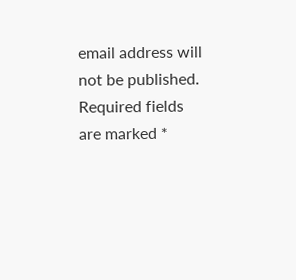email address will not be published. Required fields are marked *